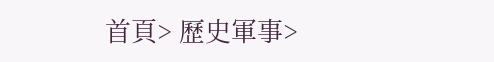首頁> 歷史軍事>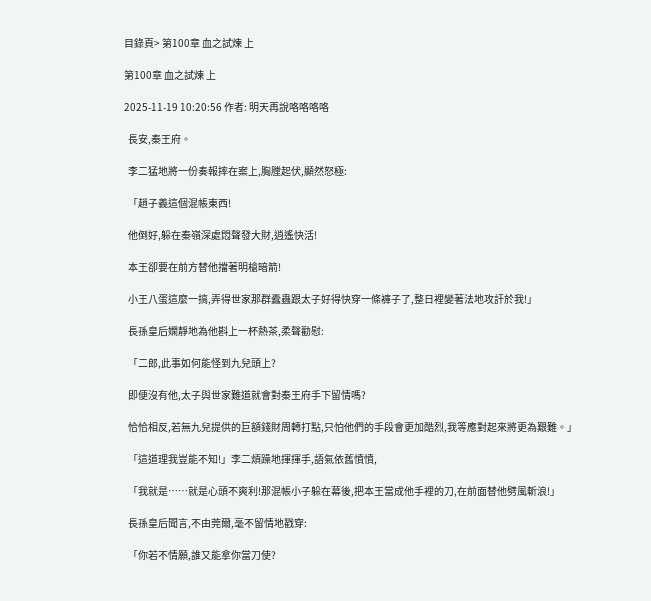目錄頁> 第100章 血之試煉 上

第100章 血之試煉 上

2025-11-19 10:20:56 作者: 明天再說咯咯咯咯

  長安,秦王府。

  李二猛地將一份奏報摔在案上,胸膛起伏,顯然怒極:

  「趙子義這個混帳東西!

  他倒好,躲在秦嶺深處悶聲發大財,逍遙快活!

  本王卻要在前方替他擋著明槍暗箭!

  小王八蛋這麼一搞,弄得世家那群蠹蟲跟太子好得快穿一條褲子了,整日裡變著法地攻訐於我!」

  長孫皇后嫻靜地為他斟上一杯熱茶,柔聲勸慰:

  「二郎,此事如何能怪到九兒頭上?

  即便沒有他,太子與世家難道就會對秦王府手下留情嗎?

  恰恰相反,若無九兒提供的巨額錢財周轉打點,只怕他們的手段會更加酷烈,我等應對起來將更為艱難。」

  「這道理我豈能不知!」李二煩躁地揮揮手,語氣依舊憤憤,

  「我就是……就是心頭不爽利!那混帳小子躲在幕後,把本王當成他手裡的刀,在前面替他劈風斬浪!」

  長孫皇后聞言,不由莞爾,毫不留情地戳穿:

  「你若不情願,誰又能拿你當刀使?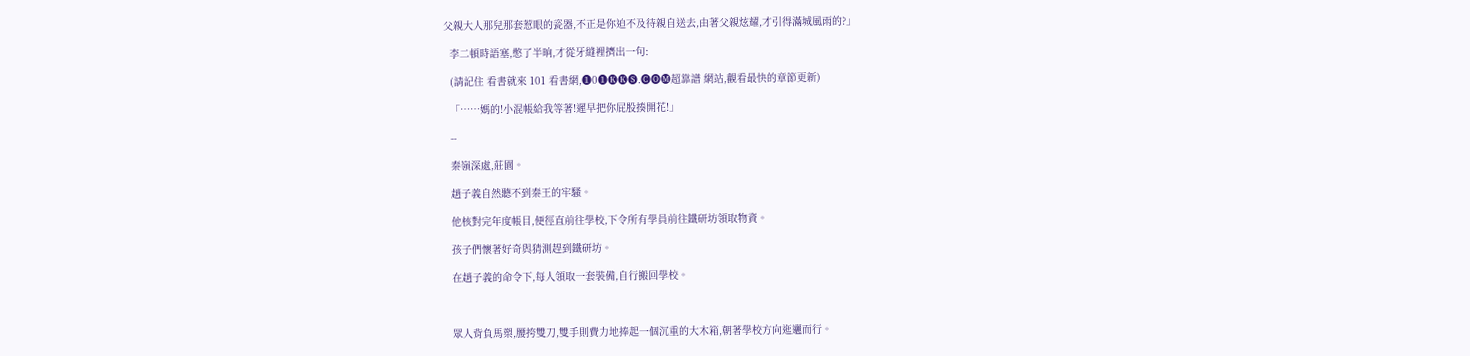父親大人那兒那套惹眼的瓷器,不正是你迫不及待親自送去,由著父親炫耀,才引得滿城風雨的?」

  李二頓時語塞,憋了半晌,才從牙縫裡擠出一句:

  (請記住 看書就來 101 看書網,❶0❶🅚🅚🅢.🅒🅞🅜超靠譜 網站,觀看最快的章節更新)

  「……媽的!小混帳給我等著!遲早把你屁股揍開花!」

  --

  秦嶺深處,莊園。

  趙子義自然聽不到秦王的牢騷。

  他核對完年度帳目,便徑直前往學校,下令所有學員前往鐵研坊領取物資。

  孩子們懷著好奇與猜測趕到鐵研坊。

  在趙子義的命令下,每人領取一套裝備,自行搬回學校。



  眾人背負馬槊,腰挎雙刀,雙手則費力地捧起一個沉重的大木箱,朝著學校方向迤邐而行。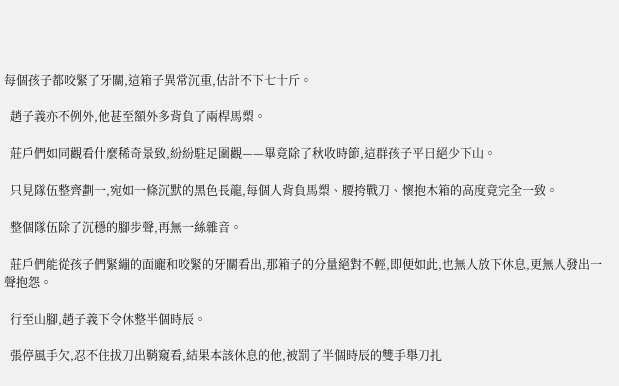每個孩子都咬緊了牙關,這箱子異常沉重,估計不下七十斤。

  趙子義亦不例外,他甚至額外多背負了兩桿馬槊。

  莊戶們如同觀看什麼稀奇景致,紛紛駐足圍觀——畢竟除了秋收時節,這群孩子平日絕少下山。

  只見隊伍整齊劃一,宛如一條沉默的黑色長龍,每個人背負馬槊、腰挎戰刀、懷抱木箱的高度竟完全一致。

  整個隊伍除了沉穩的腳步聲,再無一絲雜音。

  莊戶們能從孩子們緊繃的面龐和咬緊的牙關看出,那箱子的分量絕對不輕,即便如此,也無人放下休息,更無人發出一聲抱怨。

  行至山腳,趙子義下令休整半個時辰。

  張停風手欠,忍不住拔刀出鞘窺看,結果本該休息的他,被罰了半個時辰的雙手舉刀扎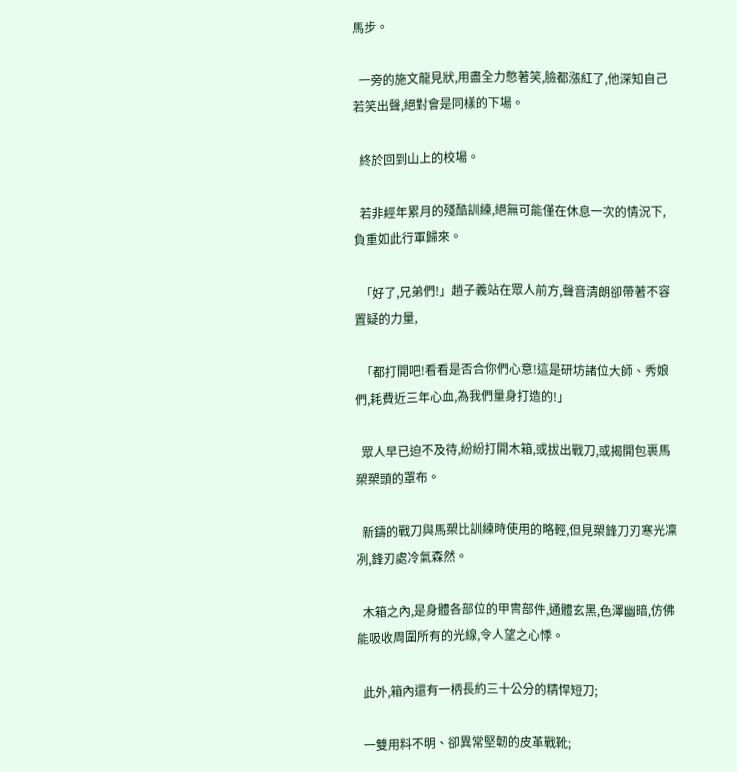馬步。

  一旁的施文龍見狀,用盡全力憋著笑,臉都漲紅了,他深知自己若笑出聲,絕對會是同樣的下場。

  終於回到山上的校場。

  若非經年累月的殘酷訓練,絕無可能僅在休息一次的情況下,負重如此行軍歸來。

  「好了,兄弟們!」趙子義站在眾人前方,聲音清朗卻帶著不容置疑的力量,

  「都打開吧!看看是否合你們心意!這是研坊諸位大師、秀娘們,耗費近三年心血,為我們量身打造的!」

  眾人早已迫不及待,紛紛打開木箱,或拔出戰刀,或揭開包裹馬槊槊頭的罩布。

  新鑄的戰刀與馬槊比訓練時使用的略輕,但見槊鋒刀刃寒光凜冽,鋒刃處冷氣森然。

  木箱之內,是身體各部位的甲冑部件,通體玄黑,色澤幽暗,仿佛能吸收周圍所有的光線,令人望之心悸。

  此外,箱內還有一柄長約三十公分的精悍短刀;

  一雙用料不明、卻異常堅韌的皮革戰靴;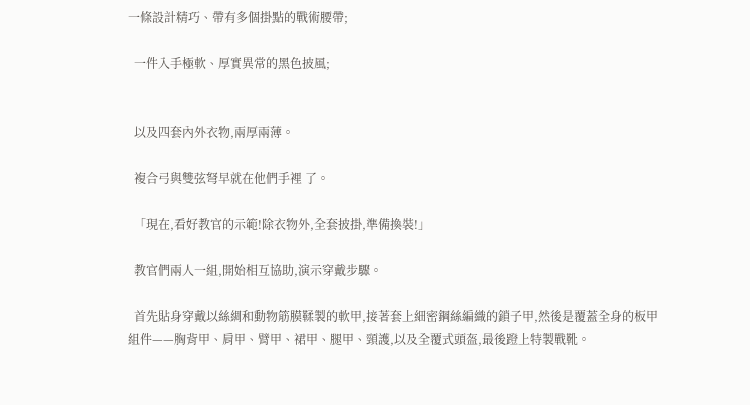一條設計精巧、帶有多個掛點的戰術腰帶;

  一件入手極軟、厚實異常的黑色披風;


  以及四套內外衣物,兩厚兩薄。

  複合弓與雙弦弩早就在他們手裡 了。

  「現在,看好教官的示範!除衣物外,全套披掛,準備換裝!」

  教官們兩人一組,開始相互協助,演示穿戴步驟。

  首先貼身穿戴以絲綢和動物筋膜鞣製的軟甲,接著套上細密鋼絲編織的鎖子甲,然後是覆蓋全身的板甲組件——胸背甲、肩甲、臂甲、裙甲、腿甲、頸護,以及全覆式頭盔,最後蹬上特製戰靴。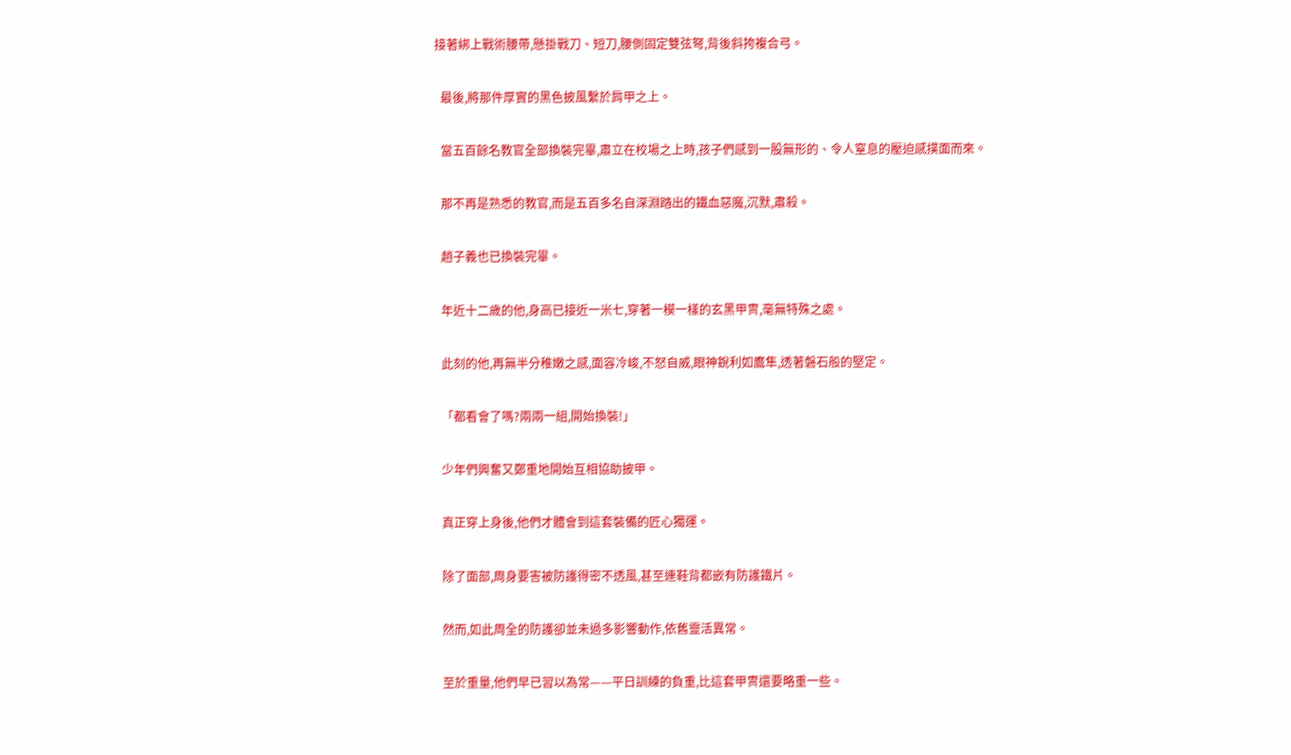接著綁上戰術腰帶,懸掛戰刀、短刀,腰側固定雙弦弩,背後斜挎複合弓。

  最後,將那件厚實的黑色披風繫於肩甲之上。

  當五百餘名教官全部換裝完畢,肅立在校場之上時,孩子們感到一股無形的、令人窒息的壓迫感撲面而來。

  那不再是熟悉的教官,而是五百多名自深淵踏出的鐵血惡魔,沉默,肅殺。

  趙子義也已換裝完畢。

  年近十二歲的他,身高已接近一米七,穿著一模一樣的玄黑甲冑,毫無特殊之處。

  此刻的他,再無半分稚嫩之感,面容冷峻,不怒自威,眼神銳利如鷹隼,透著磐石般的堅定。

  「都看會了嗎?兩兩一組,開始換裝!」

  少年們興奮又鄭重地開始互相協助披甲。

  真正穿上身後,他們才體會到這套裝備的匠心獨運。

  除了面部,周身要害被防護得密不透風,甚至連鞋背都嵌有防護鐵片。

  然而,如此周全的防護卻並未過多影響動作,依舊靈活異常。

  至於重量,他們早已習以為常——平日訓練的負重,比這套甲冑還要略重一些。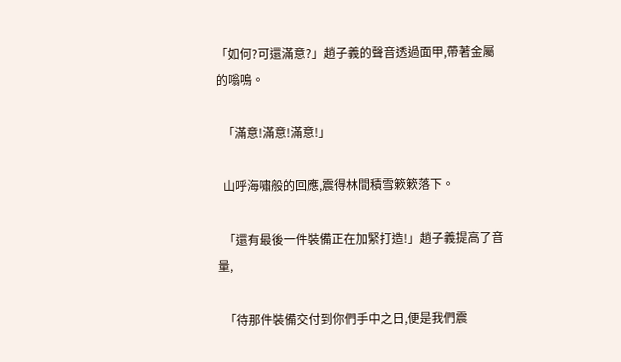「如何?可還滿意?」趙子義的聲音透過面甲,帶著金屬的嗡鳴。

  「滿意!滿意!滿意!」

  山呼海嘯般的回應,震得林間積雪簌簌落下。

  「還有最後一件裝備正在加緊打造!」趙子義提高了音量,

  「待那件裝備交付到你們手中之日,便是我們震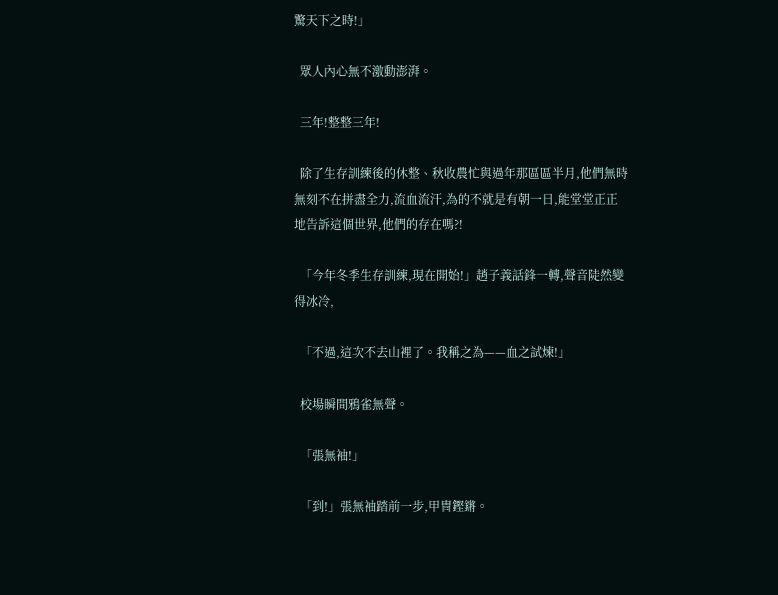驚天下之時!」

  眾人內心無不激動澎湃。

  三年!整整三年!

  除了生存訓練後的休整、秋收農忙與過年那區區半月,他們無時無刻不在拼盡全力,流血流汗,為的不就是有朝一日,能堂堂正正地告訴這個世界,他們的存在嗎?!

  「今年冬季生存訓練,現在開始!」趙子義話鋒一轉,聲音陡然變得冰冷,

  「不過,這次不去山裡了。我稱之為——血之試煉!」

  校場瞬間鴉雀無聲。

  「張無袖!」

  「到!」張無袖踏前一步,甲冑鏗鏘。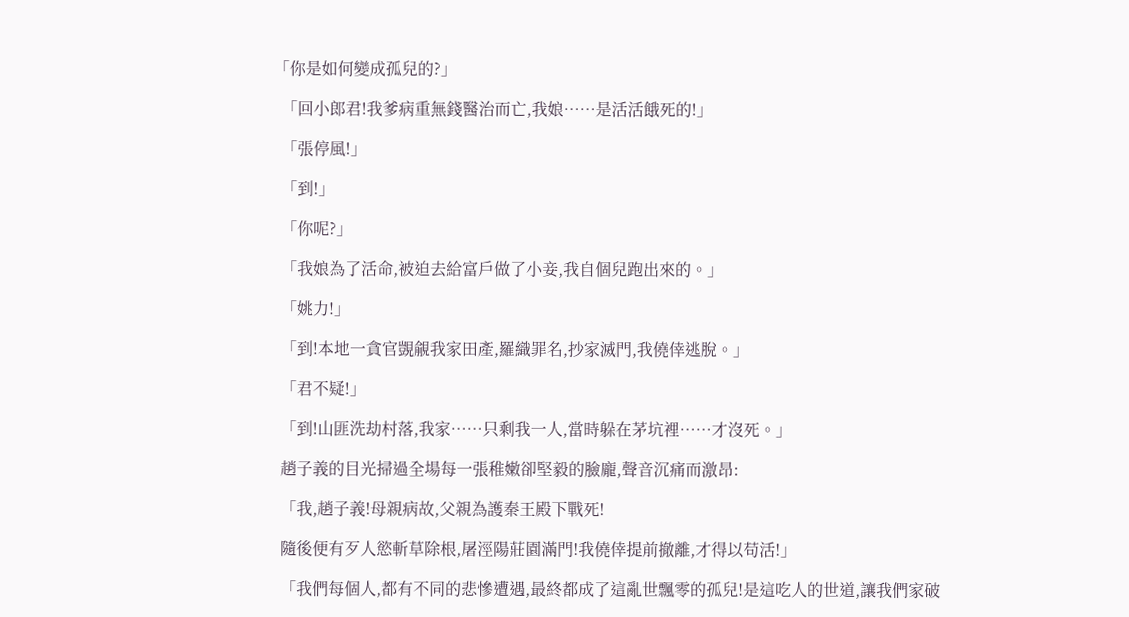「你是如何變成孤兒的?」

  「回小郎君!我爹病重無錢醫治而亡,我娘……是活活餓死的!」

  「張停風!」

  「到!」

  「你呢?」

  「我娘為了活命,被迫去給富戶做了小妾,我自個兒跑出來的。」

  「姚力!」

  「到!本地一貪官覬覦我家田產,羅織罪名,抄家滅門,我僥倖逃脫。」

  「君不疑!」

  「到!山匪洗劫村落,我家……只剩我一人,當時躲在茅坑裡……才沒死。」

  趙子義的目光掃過全場每一張稚嫩卻堅毅的臉龐,聲音沉痛而激昂:

  「我,趙子義!母親病故,父親為護秦王殿下戰死!

  隨後便有歹人慾斬草除根,屠涇陽莊園滿門!我僥倖提前撤離,才得以苟活!」

  「我們每個人,都有不同的悲慘遭遇,最終都成了這亂世飄零的孤兒!是這吃人的世道,讓我們家破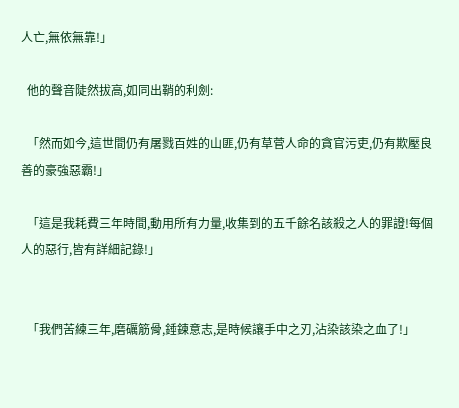人亡,無依無靠!」

  他的聲音陡然拔高,如同出鞘的利劍:

  「然而如今,這世間仍有屠戮百姓的山匪,仍有草菅人命的貪官污吏,仍有欺壓良善的豪強惡霸!」

  「這是我耗費三年時間,動用所有力量,收集到的五千餘名該殺之人的罪證!每個人的惡行,皆有詳細記錄!」


  「我們苦練三年,磨礪筋骨,錘鍊意志,是時候讓手中之刃,沾染該染之血了!」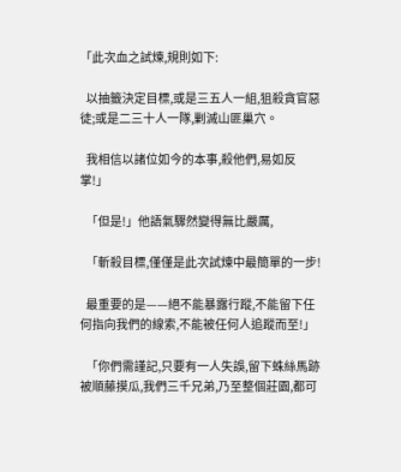「此次血之試煉,規則如下:

  以抽籤決定目標,或是三五人一組,狙殺貪官惡徒;或是二三十人一隊,剿滅山匪巢穴。

  我相信以諸位如今的本事,殺他們,易如反掌!」

  「但是!」他語氣驟然變得無比嚴厲,

  「斬殺目標,僅僅是此次試煉中最簡單的一步!

  最重要的是——絕不能暴露行蹤,不能留下任何指向我們的線索,不能被任何人追蹤而至!」

  「你們需謹記,只要有一人失誤,留下蛛絲馬跡被順藤摸瓜,我們三千兄弟,乃至整個莊園,都可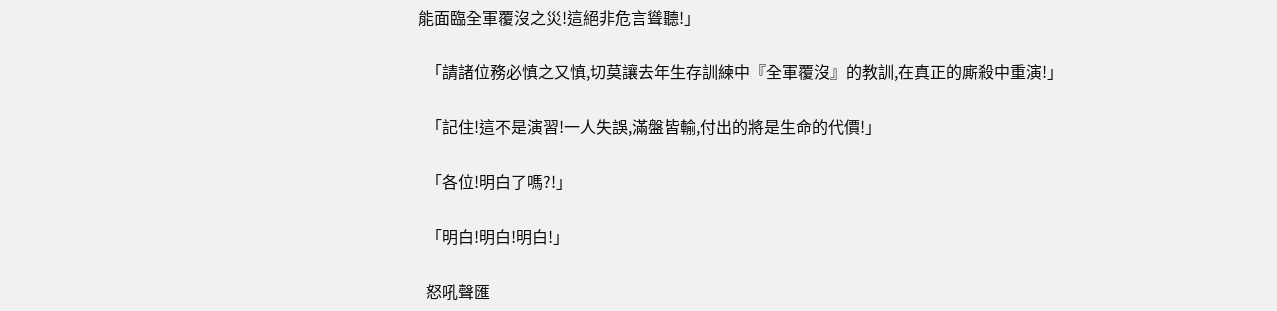能面臨全軍覆沒之災!這絕非危言聳聽!」

  「請諸位務必慎之又慎,切莫讓去年生存訓練中『全軍覆沒』的教訓,在真正的廝殺中重演!」

  「記住!這不是演習!一人失誤,滿盤皆輸,付出的將是生命的代價!」

  「各位!明白了嗎?!」

  「明白!明白!明白!」

  怒吼聲匯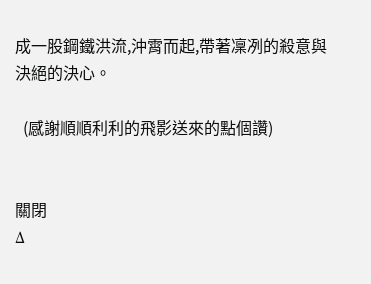成一股鋼鐵洪流,沖霄而起,帶著凜冽的殺意與決絕的決心。

  (感謝順順利利的飛影送來的點個讚)


關閉
Δ